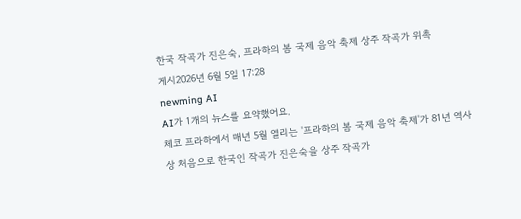한국 작곡가 진은숙, 프라하의 봄 국제 음악 축제 상주 작곡가 위촉
게시2026년 6월 5일 17:28
newming AI
AI가 1개의 뉴스를 요약했어요.
체코 프라하에서 매년 5월 열리는 '프라하의 봄 국제 음악 축제'가 81년 역사상 처음으로 한국인 작곡가 진은숙을 상주 작곡가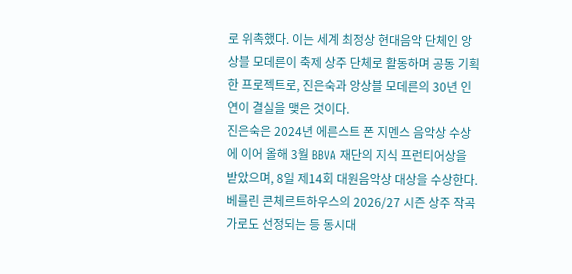로 위촉했다. 이는 세계 최정상 현대음악 단체인 앙상블 모데른이 축제 상주 단체로 활동하며 공동 기획한 프로젝트로, 진은숙과 앙상블 모데른의 30년 인연이 결실을 맺은 것이다.
진은숙은 2024년 에른스트 폰 지멘스 음악상 수상에 이어 올해 3월 BBVA 재단의 지식 프런티어상을 받았으며, 8일 제14회 대원음악상 대상을 수상한다. 베를린 콘체르트하우스의 2026/27 시즌 상주 작곡가로도 선정되는 등 동시대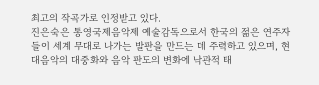최고의 작곡가로 인정받고 있다.
진은숙은 통영국제음악제 예술감독으로서 한국의 젊은 연주자들이 세계 무대로 나가는 발판을 만드는 데 주력하고 있으며, 현대음악의 대중화와 음악 판도의 변화에 낙관적 태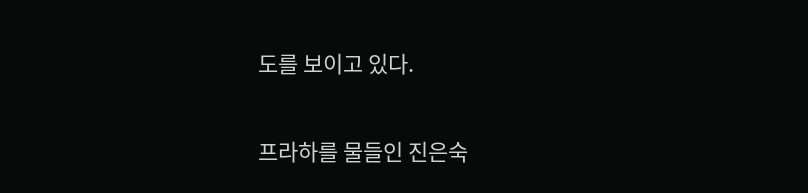도를 보이고 있다.

프라하를 물들인 진은숙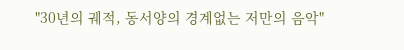"30년의 궤적, 동서양의 경계없는 저만의 음악"